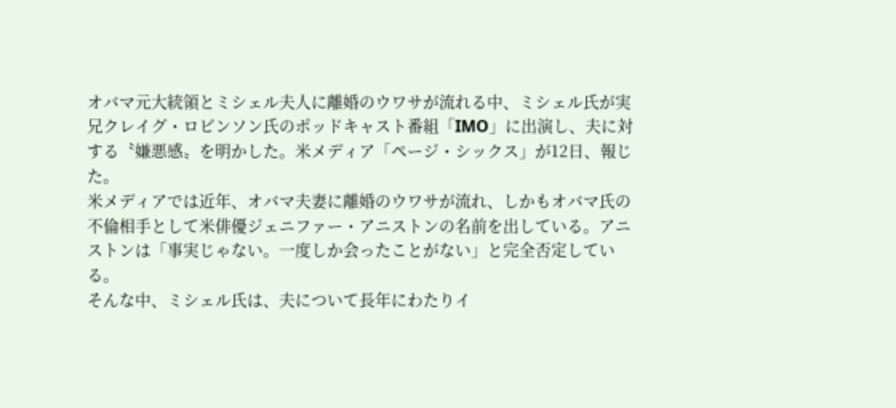オバマ元大統領とミシェル夫人に離婚のウワサが流れる中、ミシェル氏が実兄クレイグ・ロビンソン氏のポッドキャスト番組「IMO」に出演し、夫に対する〝嫌悪感〟を明かした。米メディア「ページ・シックス」が12日、報じた。
米メディアでは近年、オバマ夫妻に離婚のウワサが流れ、しかもオバマ氏の不倫相手として米俳優ジェニファー・アニストンの名前を出している。アニストンは「事実じゃない。一度しか会ったことがない」と完全否定している。
そんな中、ミシェル氏は、夫について長年にわたりイ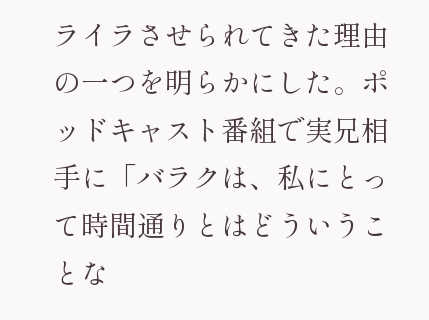ライラさせられてきた理由の一つを明らかにした。ポッドキャスト番組で実兄相手に「バラクは、私にとって時間通りとはどういうことな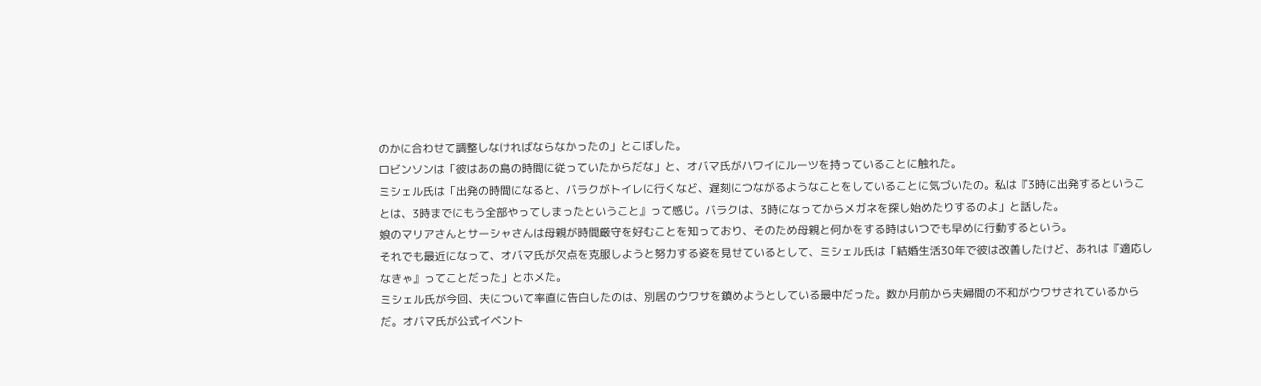のかに合わせて調整しなければならなかったの」とこぼした。
ロビンソンは「彼はあの島の時間に従っていたからだな」と、オバマ氏がハワイにルーツを持っていることに触れた。
ミシェル氏は「出発の時間になると、バラクがトイレに行くなど、遅刻につながるようなことをしていることに気づいたの。私は『3時に出発するということは、3時までにもう全部やってしまったということ』って感じ。バラクは、3時になってからメガネを探し始めたりするのよ」と話した。
娘のマリアさんとサーシャさんは母親が時間厳守を好むことを知っており、そのため母親と何かをする時はいつでも早めに行動するという。
それでも最近になって、オバマ氏が欠点を克服しようと努力する姿を見せているとして、ミシェル氏は「結婚生活30年で彼は改善したけど、あれは『適応しなきゃ』ってことだった」とホメた。
ミシェル氏が今回、夫について率直に告白したのは、別居のウワサを鎮めようとしている最中だった。数か月前から夫婦間の不和がウワサされているからだ。オバマ氏が公式イベント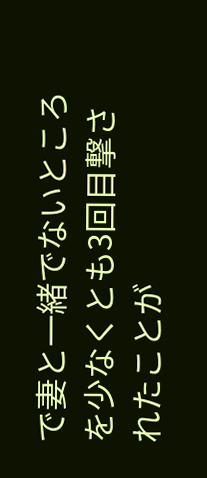で妻と一緒でないところを少なくとも3回目撃されたことが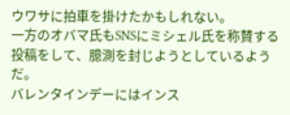ウワサに拍車を掛けたかもしれない。
一方のオバマ氏もSNSにミシェル氏を称賛する投稿をして、臆測を封じようとしているようだ。
バレンタインデーにはインス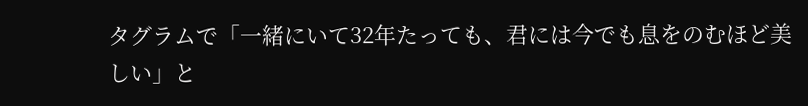タグラムで「一緒にいて32年たっても、君には今でも息をのむほど美しい」と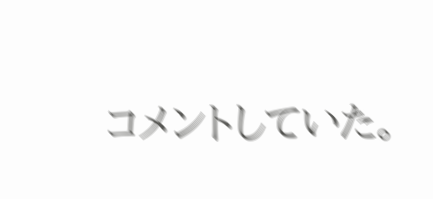コメントしていた。